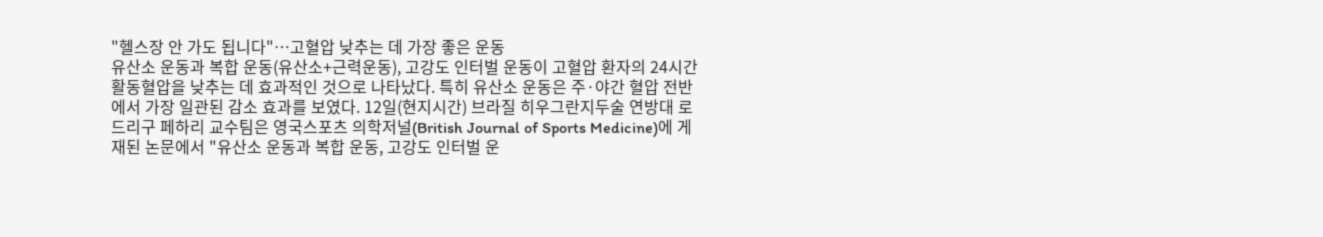"헬스장 안 가도 됩니다"…고혈압 낮추는 데 가장 좋은 운동
유산소 운동과 복합 운동(유산소+근력운동), 고강도 인터벌 운동이 고혈압 환자의 24시간 활동혈압을 낮추는 데 효과적인 것으로 나타났다. 특히 유산소 운동은 주·야간 혈압 전반에서 가장 일관된 감소 효과를 보였다. 12일(현지시간) 브라질 히우그란지두술 연방대 로드리구 페하리 교수팀은 영국스포츠 의학저널(British Journal of Sports Medicine)에 게재된 논문에서 "유산소 운동과 복합 운동, 고강도 인터벌 운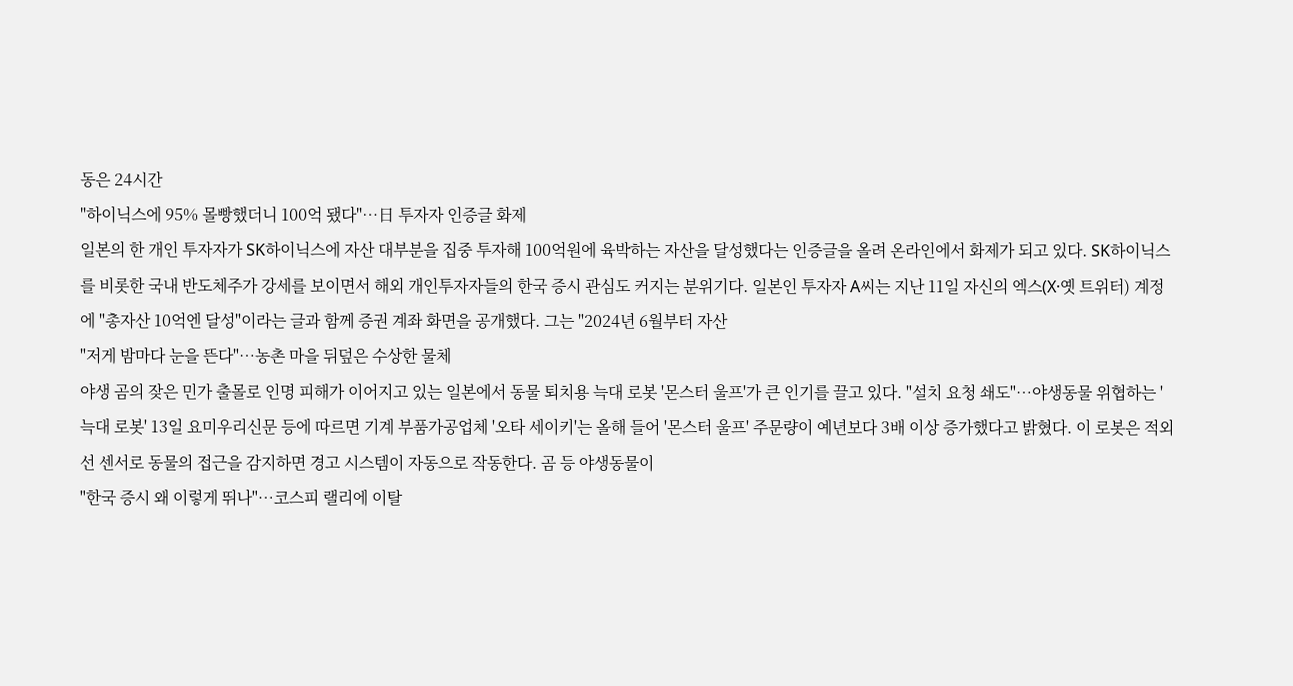동은 24시간
"하이닉스에 95% 몰빵했더니 100억 됐다"…日 투자자 인증글 화제
일본의 한 개인 투자자가 SK하이닉스에 자산 대부분을 집중 투자해 100억원에 육박하는 자산을 달성했다는 인증글을 올려 온라인에서 화제가 되고 있다. SK하이닉스를 비롯한 국내 반도체주가 강세를 보이면서 해외 개인투자자들의 한국 증시 관심도 커지는 분위기다. 일본인 투자자 A씨는 지난 11일 자신의 엑스(X·옛 트위터) 계정에 "총자산 10억엔 달성"이라는 글과 함께 증권 계좌 화면을 공개했다. 그는 "2024년 6월부터 자산
"저게 밤마다 눈을 뜬다"…농촌 마을 뒤덮은 수상한 물체
야생 곰의 잦은 민가 출몰로 인명 피해가 이어지고 있는 일본에서 동물 퇴치용 늑대 로봇 '몬스터 울프'가 큰 인기를 끌고 있다. "설치 요청 쇄도"…야생동물 위협하는 '늑대 로봇' 13일 요미우리신문 등에 따르면 기계 부품가공업체 '오타 세이키'는 올해 들어 '몬스터 울프' 주문량이 예년보다 3배 이상 증가했다고 밝혔다. 이 로봇은 적외선 센서로 동물의 접근을 감지하면 경고 시스템이 자동으로 작동한다. 곰 등 야생동물이
"한국 증시 왜 이렇게 뛰나"…코스피 랠리에 이탈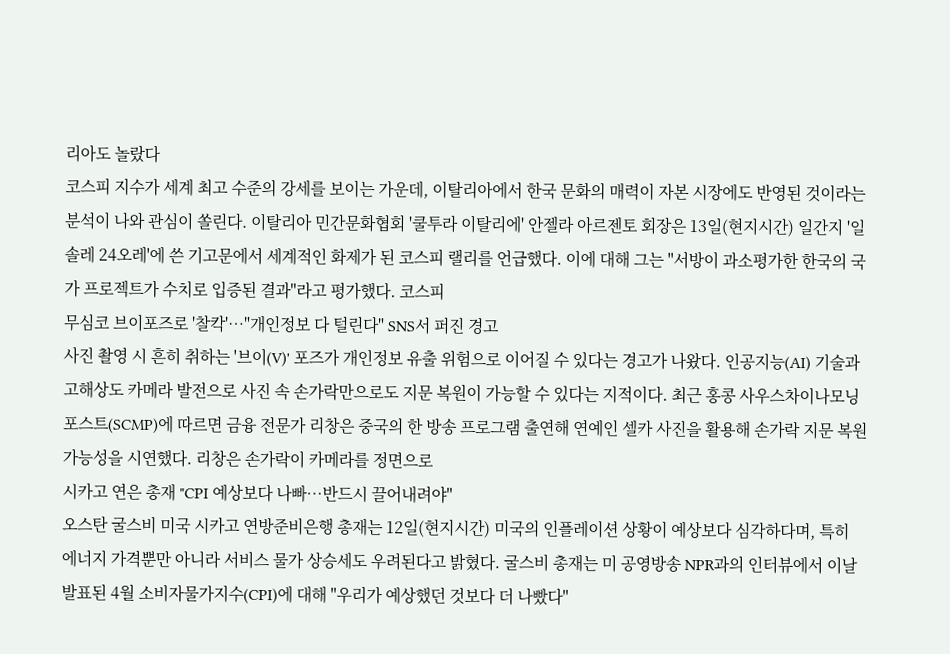리아도 놀랐다
코스피 지수가 세계 최고 수준의 강세를 보이는 가운데, 이탈리아에서 한국 문화의 매력이 자본 시장에도 반영된 것이라는 분석이 나와 관심이 쏠린다. 이탈리아 민간문화협회 '쿨투라 이탈리에' 안젤라 아르젠토 회장은 13일(현지시간) 일간지 '일솔레 24오레'에 쓴 기고문에서 세계적인 화제가 된 코스피 랠리를 언급했다. 이에 대해 그는 "서방이 과소평가한 한국의 국가 프로젝트가 수치로 입증된 결과"라고 평가했다. 코스피
무심코 브이포즈로 '찰칵'…"개인정보 다 털린다" SNS서 퍼진 경고
사진 촬영 시 흔히 취하는 '브이(V)' 포즈가 개인정보 유출 위험으로 이어질 수 있다는 경고가 나왔다. 인공지능(AI) 기술과 고해상도 카메라 발전으로 사진 속 손가락만으로도 지문 복원이 가능할 수 있다는 지적이다. 최근 홍콩 사우스차이나모닝포스트(SCMP)에 따르면 금융 전문가 리창은 중국의 한 방송 프로그램 출연해 연예인 셀카 사진을 활용해 손가락 지문 복원 가능성을 시연했다. 리창은 손가락이 카메라를 정면으로
시카고 연은 총재 "CPI 예상보다 나빠…반드시 끌어내려야"
오스탄 굴스비 미국 시카고 연방준비은행 총재는 12일(현지시간) 미국의 인플레이션 상황이 예상보다 심각하다며, 특히 에너지 가격뿐만 아니라 서비스 물가 상승세도 우려된다고 밝혔다. 굴스비 총재는 미 공영방송 NPR과의 인터뷰에서 이날 발표된 4월 소비자물가지수(CPI)에 대해 "우리가 예상했던 것보다 더 나빴다"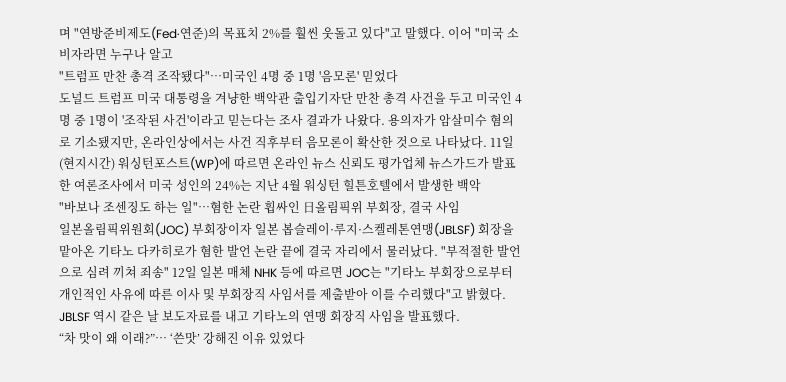며 "연방준비제도(Fed·연준)의 목표치 2%를 훨씬 웃돌고 있다"고 말했다. 이어 "미국 소비자라면 누구나 알고
"트럼프 만찬 총격 조작됐다"…미국인 4명 중 1명 '음모론' 믿었다
도널드 트럼프 미국 대통령을 겨냥한 백악관 출입기자단 만찬 총격 사건을 두고 미국인 4명 중 1명이 '조작된 사건'이라고 믿는다는 조사 결과가 나왔다. 용의자가 암살미수 혐의로 기소됐지만, 온라인상에서는 사건 직후부터 음모론이 확산한 것으로 나타났다. 11일(현지시간) 워싱턴포스트(WP)에 따르면 온라인 뉴스 신뢰도 평가업체 뉴스가드가 발표한 여론조사에서 미국 성인의 24%는 지난 4월 워싱턴 힐튼호텔에서 발생한 백악
"바보나 조센징도 하는 일"…혐한 논란 휩싸인 日올림픽위 부회장, 결국 사임
일본올림픽위원회(JOC) 부회장이자 일본 봅슬레이·루지·스켈레톤연맹(JBLSF) 회장을 맡아온 기타노 다카히로가 혐한 발언 논란 끝에 결국 자리에서 물러났다. "부적절한 발언으로 심려 끼쳐 죄송" 12일 일본 매체 NHK 등에 따르면 JOC는 "기타노 부회장으로부터 개인적인 사유에 따른 이사 및 부회장직 사임서를 제출받아 이를 수리했다"고 밝혔다. JBLSF 역시 같은 날 보도자료를 내고 기타노의 연맹 회장직 사임을 발표했다.
“차 맛이 왜 이래?”… ‘쓴맛’ 강해진 이유 있었다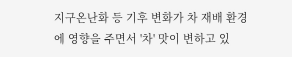지구온난화 등 기후 변화가 차 재배 환경에 영향을 주면서 '차' 맛이 변하고 있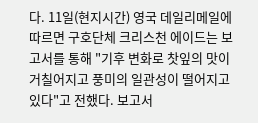다. 11일(현지시간) 영국 데일리메일에 따르면 구호단체 크리스천 에이드는 보고서를 통해 "기후 변화로 찻잎의 맛이 거칠어지고 풍미의 일관성이 떨어지고 있다"고 전했다. 보고서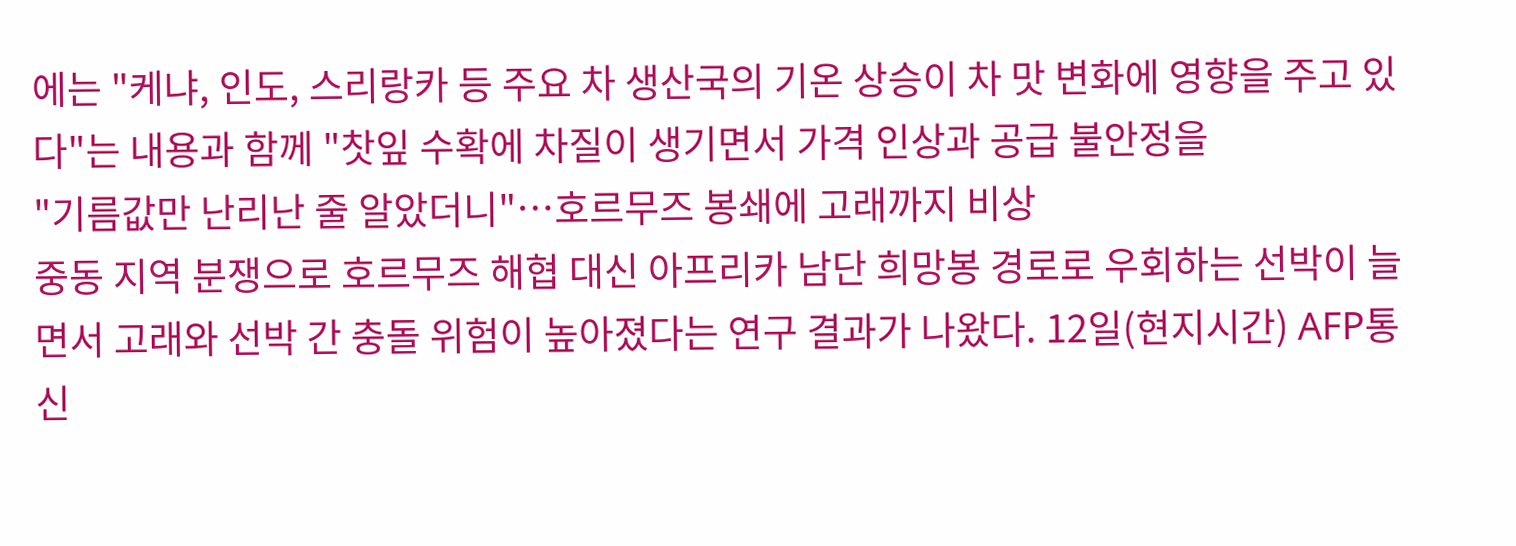에는 "케냐, 인도, 스리랑카 등 주요 차 생산국의 기온 상승이 차 맛 변화에 영향을 주고 있다"는 내용과 함께 "찻잎 수확에 차질이 생기면서 가격 인상과 공급 불안정을
"기름값만 난리난 줄 알았더니"…호르무즈 봉쇄에 고래까지 비상
중동 지역 분쟁으로 호르무즈 해협 대신 아프리카 남단 희망봉 경로로 우회하는 선박이 늘면서 고래와 선박 간 충돌 위험이 높아졌다는 연구 결과가 나왔다. 12일(현지시간) AFP통신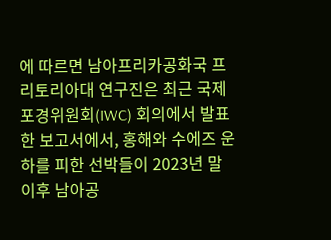에 따르면 남아프리카공화국 프리토리아대 연구진은 최근 국제포경위원회(IWC) 회의에서 발표한 보고서에서, 홍해와 수에즈 운하를 피한 선박들이 2023년 말 이후 남아공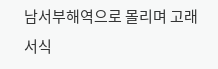남서부해역으로 몰리며 고래 서식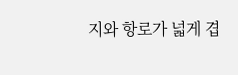지와 항로가 넓게 겹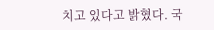치고 있다고 밝혔다. 국